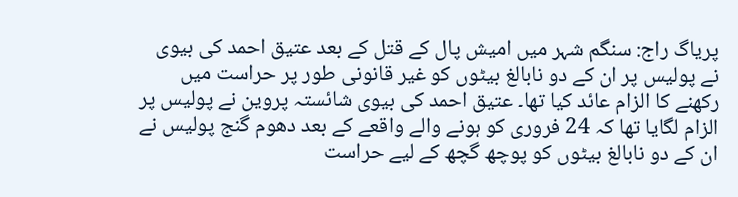پریاگ راج: سنگم شہر میں امیش پال کے قتل کے بعد عتیق احمد کی بیوی نے پولیس پر ان کے دو نابالغ بیٹوں کو غیر قانونی طور پر حراست میں رکھنے کا الزام عائد کیا تھا۔ عتیق احمد کی بیوی شائستہ پروین نے پولیس پر الزام لگایا تھا کہ 24 فروری کو ہونے والے واقعے کے بعد دھوم گنج پولیس نے ان کے دو نابالغ بیٹوں کو پوچھ گچھ کے لیے حراست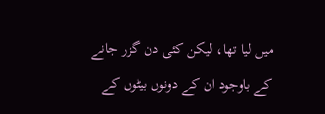میں لیا تھا، لیکن کئی دن گزر جانے کے باوجود ان کے دونوں بیٹوں کے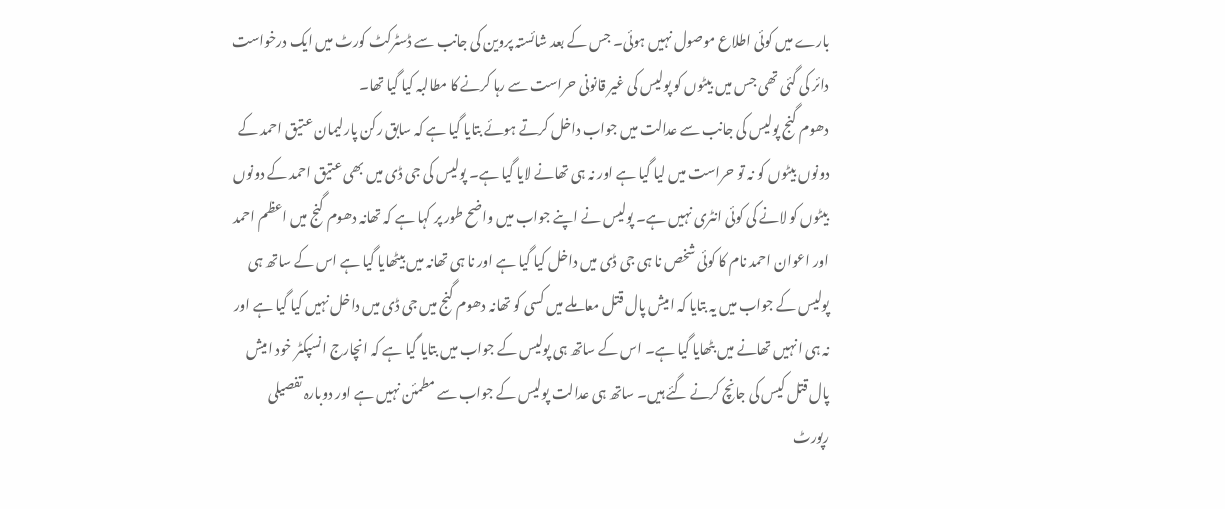بارے میں کوئی اطلاع موصول نہیں ہوئی۔ جس کے بعد شائستہ پروین کی جانب سے ڈسٹرکٹ کورٹ میں ایک درخواست دائر کی گئی تھی جس میں بیٹوں کو پولیس کی غیر قانونی حراست سے رہا کرنے کا مطالبہ کیا گیا تھا۔
دھوم گنج پولیس کی جانب سے عدالت میں جواب داخل کرتے ہوئے بتایا گیا ہے کہ سابق رکن پارلیمان عتیق احمد کے دونوں بیٹوں کو نہ تو حراست میں لیا گیا ہے اور نہ ہی تھانے لایا گیا ہے۔ پولیس کی جی ڈی میں بھی عتیق احمد کے دونوں بیٹوں کو لانے کی کوئی انٹری نہیں ہے۔ پولیس نے اپنے جواب میں واضح طور پر کہا ہے کہ تھانہ دھوم گنج میں اعظم احمد اور اعوان احمد نام کا کوئی شخص نا ہی جی ڈی میں داخل کیا گیا ہے اور نا ہی تھانہ میں بیٹھایا گیا ہے اس کے ساتھ ہی پولیس کے جواب میں یہ بتایا کہ امیش پال قتل معاملے میں کسی کو تھانہ دھوم گنج میں جی ڈی میں داخل نہیں کیا گیا ہے اور نہ ہی انہیں تھانے میں بٹھایا گیا ہے۔ اس کے ساتھ ہی پولیس کے جواب میں بتایا گیا ہے کہ انچارج انسپکٹر خود امیش پال قتل کیس کی جانچ کرنے گئے ہیں۔ ساتھ ہی عدالت پولیس کے جواب سے مطمئن نہیں ہے اور دوبارہ تفصیلی رپورٹ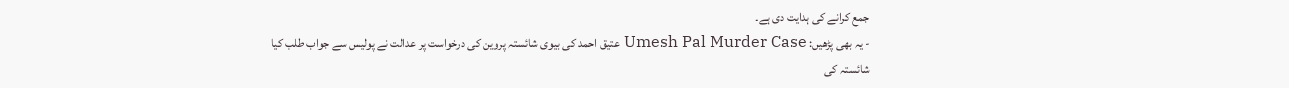جمع کرانے کی ہدایت دی ہے۔
- یہ بھی پڑھیں: Umesh Pal Murder Case عتیق احمد کی بیوی شائستہ پروین کی درخواست پر عدالت نے پولیس سے جواب طلب کیا
شائستہ کی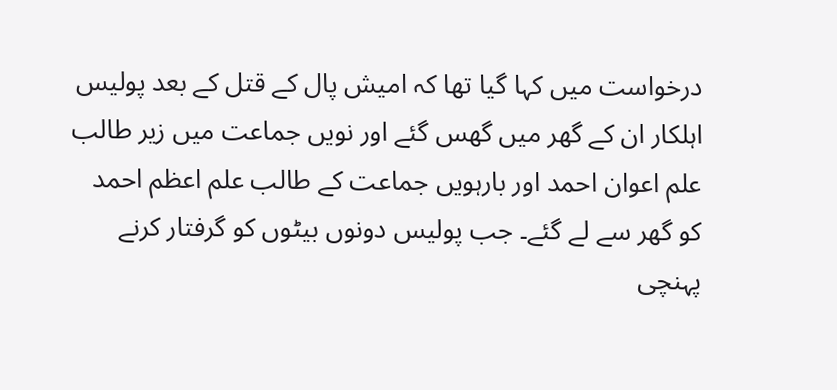درخواست میں کہا گیا تھا کہ امیش پال کے قتل کے بعد پولیس اہلکار ان کے گھر میں گھس گئے اور نویں جماعت میں زیر طالب علم اعوان احمد اور بارہویں جماعت کے طالب علم اعظم احمد کو گھر سے لے گئے۔ جب پولیس دونوں بیٹوں کو گرفتار کرنے پہنچی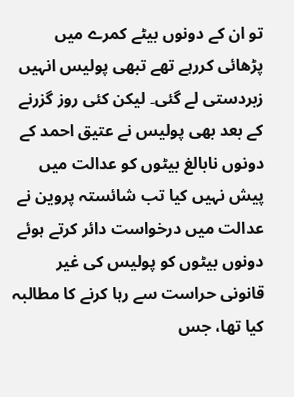تو ان کے دونوں بیٹے کمرے میں پڑھائی کررہے تھے تبھی پولیس انہیں زبردستی لے گئی۔ لیکن کئی روز گزرنے کے بعد بھی پولیس نے عتیق احمد کے دونوں نابالغ بیٹوں کو عدالت میں پیش نہیں کیا تب شائستہ پروین نے عدالت میں درخواست دائر کرتے ہوئے دونوں بیٹوں کو پولیس کی غیر قانونی حراست سے رہا کرنے کا مطالبہ کیا تھا، جس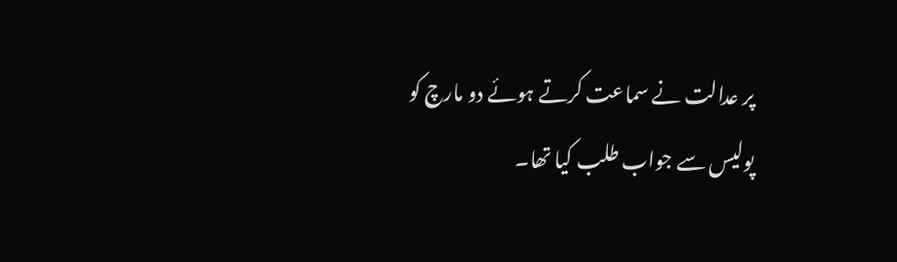پر عدالت نے سماعت کرتے ہوئے دو مارچ کو پولیس سے جواب طلب کیا تھا۔